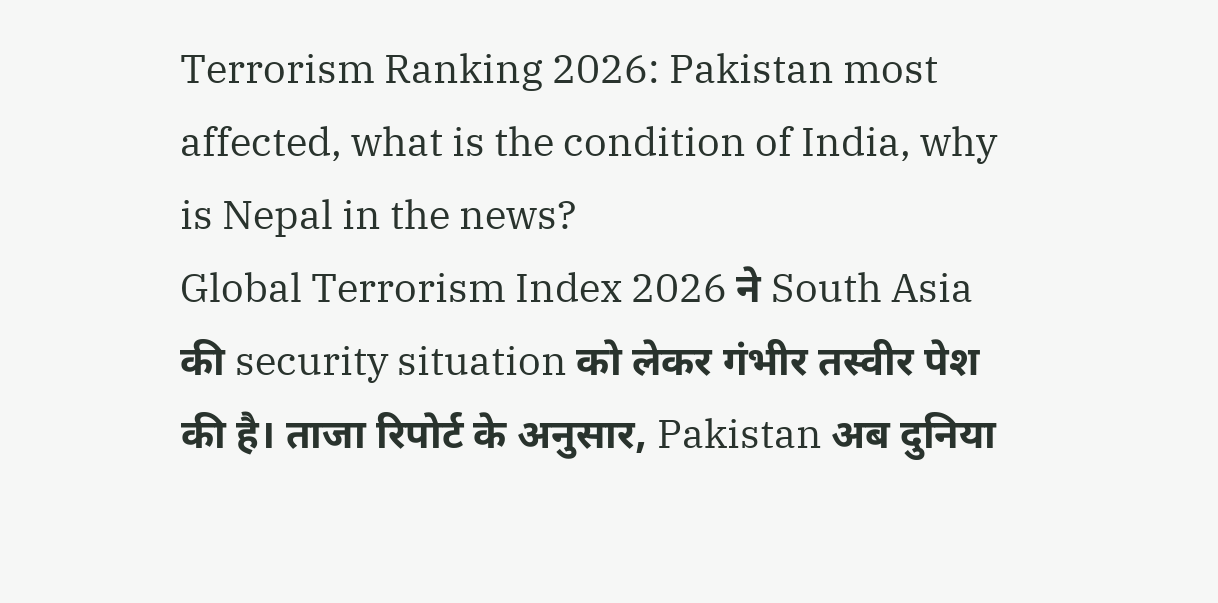Terrorism Ranking 2026: Pakistan most affected, what is the condition of India, why is Nepal in the news?
Global Terrorism Index 2026 ने South Asia की security situation को लेकर गंभीर तस्वीर पेश की है। ताजा रिपोर्ट के अनुसार, Pakistan अब दुनिया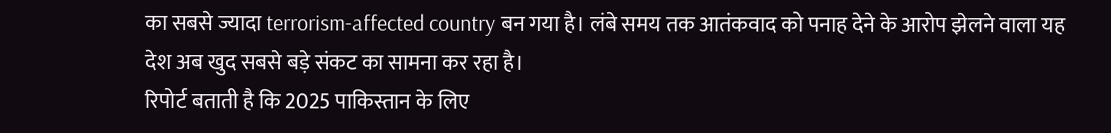का सबसे ज्यादा terrorism-affected country बन गया है। लंबे समय तक आतंकवाद को पनाह देने के आरोप झेलने वाला यह देश अब खुद सबसे बड़े संकट का सामना कर रहा है।
रिपोर्ट बताती है कि 2025 पाकिस्तान के लिए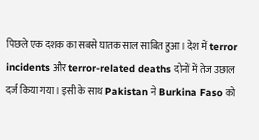पिछले एक दशक का सबसे घातक साल साबित हुआ। देश में terror incidents और terror-related deaths दोनों में तेज उछाल दर्ज किया गया। इसी के साथ Pakistan ने Burkina Faso को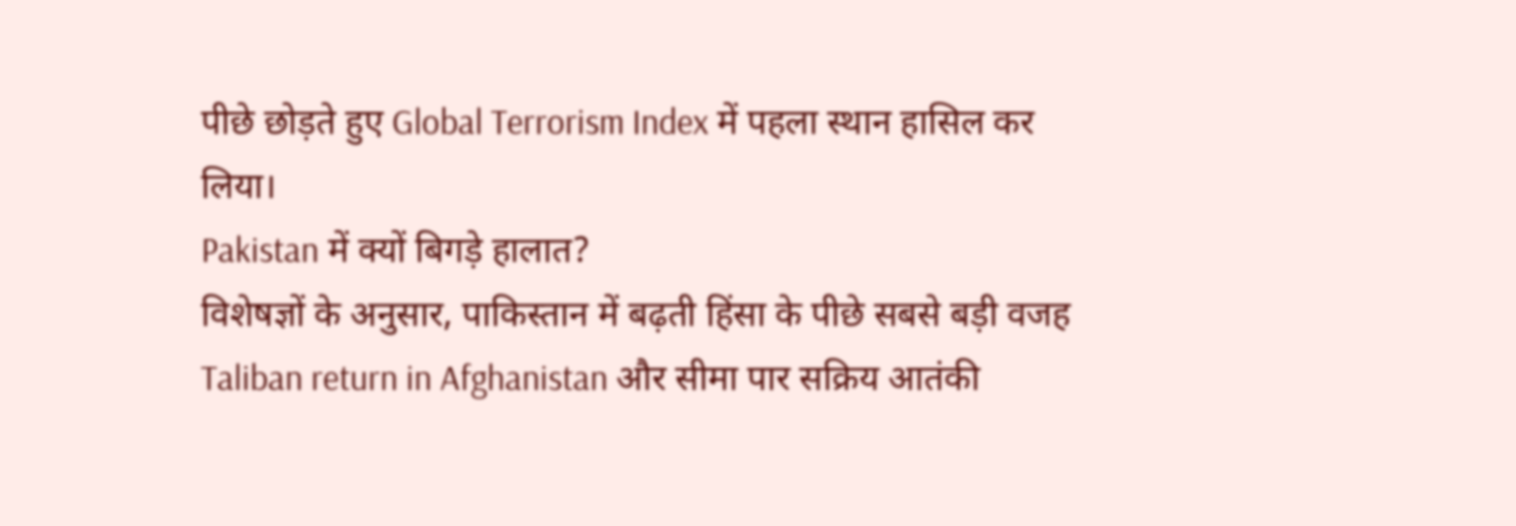पीछे छोड़ते हुए Global Terrorism Index में पहला स्थान हासिल कर लिया।
Pakistan में क्यों बिगड़े हालात?
विशेषज्ञों के अनुसार, पाकिस्तान में बढ़ती हिंसा के पीछे सबसे बड़ी वजह Taliban return in Afghanistan और सीमा पार सक्रिय आतंकी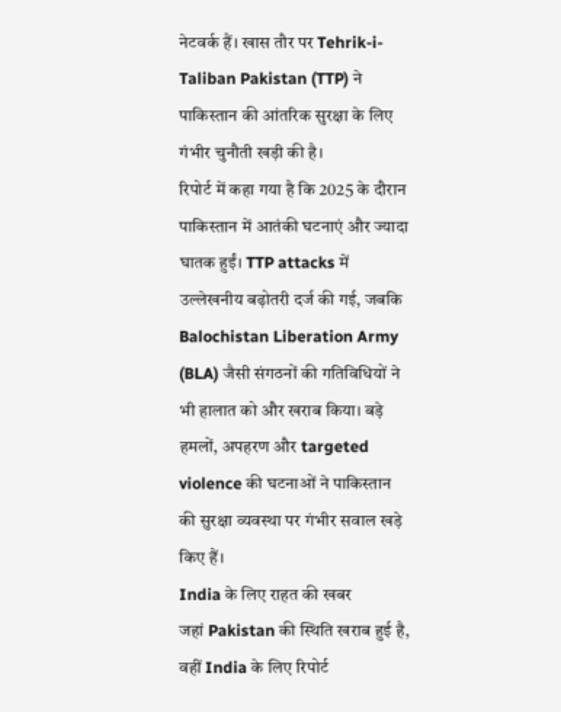नेटवर्क हैं। खास तौर पर Tehrik-i-Taliban Pakistan (TTP) ने पाकिस्तान की आंतरिक सुरक्षा के लिए गंभीर चुनौती खड़ी की है।
रिपोर्ट में कहा गया है कि 2025 के दौरान पाकिस्तान में आतंकी घटनाएं और ज्यादा घातक हुईं। TTP attacks में उल्लेखनीय बढ़ोतरी दर्ज की गई, जबकि Balochistan Liberation Army (BLA) जैसी संगठनों की गतिविधियों ने भी हालात को और खराब किया। बड़े हमलों, अपहरण और targeted violence की घटनाओं ने पाकिस्तान की सुरक्षा व्यवस्था पर गंभीर सवाल खड़े किए हैं।
India के लिए राहत की खबर
जहां Pakistan की स्थिति खराब हुई है, वहीं India के लिए रिपोर्ट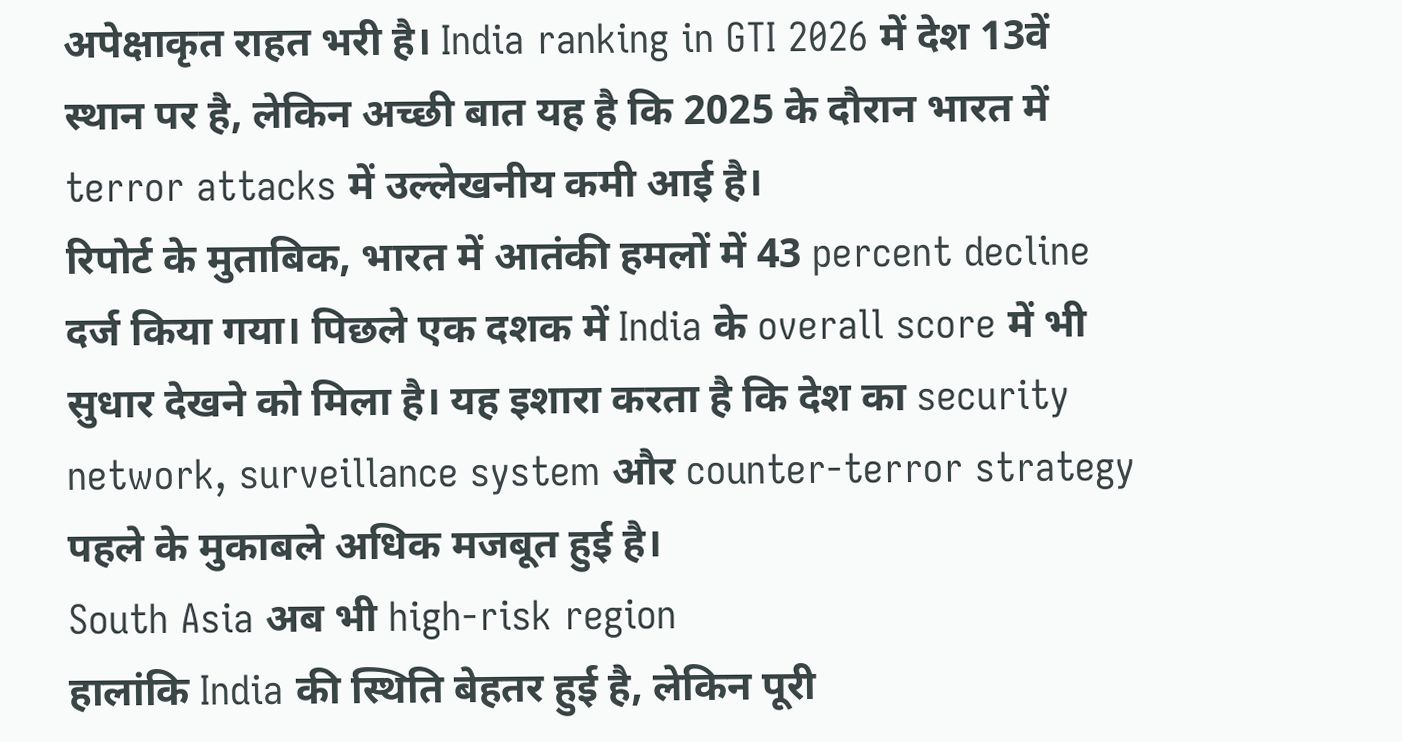अपेक्षाकृत राहत भरी है। India ranking in GTI 2026 में देश 13वें स्थान पर है, लेकिन अच्छी बात यह है कि 2025 के दौरान भारत में terror attacks में उल्लेखनीय कमी आई है।
रिपोर्ट के मुताबिक, भारत में आतंकी हमलों में 43 percent decline दर्ज किया गया। पिछले एक दशक में India के overall score में भी सुधार देखने को मिला है। यह इशारा करता है कि देश का security network, surveillance system और counter-terror strategy पहले के मुकाबले अधिक मजबूत हुई है।
South Asia अब भी high-risk region
हालांकि India की स्थिति बेहतर हुई है, लेकिन पूरी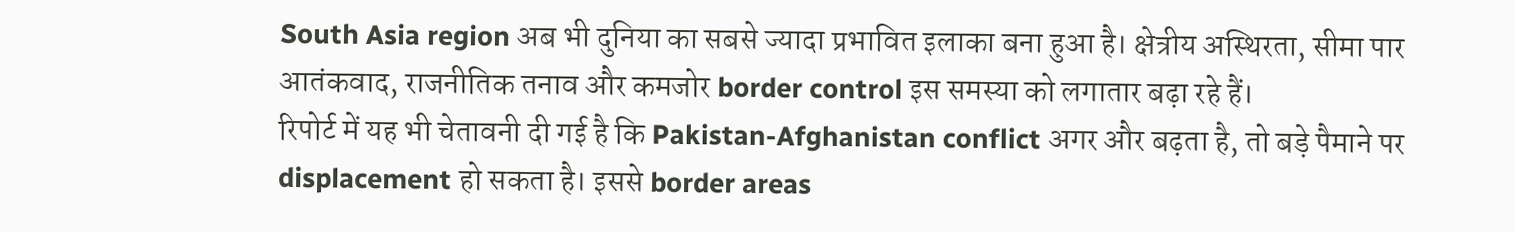South Asia region अब भी दुनिया का सबसे ज्यादा प्रभावित इलाका बना हुआ है। क्षेत्रीय अस्थिरता, सीमा पार आतंकवाद, राजनीतिक तनाव और कमजोर border control इस समस्या को लगातार बढ़ा रहे हैं।
रिपोर्ट में यह भी चेतावनी दी गई है कि Pakistan-Afghanistan conflict अगर और बढ़ता है, तो बड़े पैमाने पर displacement हो सकता है। इससे border areas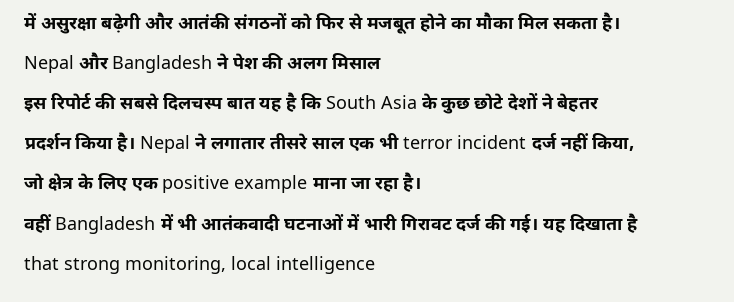में असुरक्षा बढ़ेगी और आतंकी संगठनों को फिर से मजबूत होने का मौका मिल सकता है।
Nepal और Bangladesh ने पेश की अलग मिसाल
इस रिपोर्ट की सबसे दिलचस्प बात यह है कि South Asia के कुछ छोटे देशों ने बेहतर प्रदर्शन किया है। Nepal ने लगातार तीसरे साल एक भी terror incident दर्ज नहीं किया, जो क्षेत्र के लिए एक positive example माना जा रहा है।
वहीं Bangladesh में भी आतंकवादी घटनाओं में भारी गिरावट दर्ज की गई। यह दिखाता है that strong monitoring, local intelligence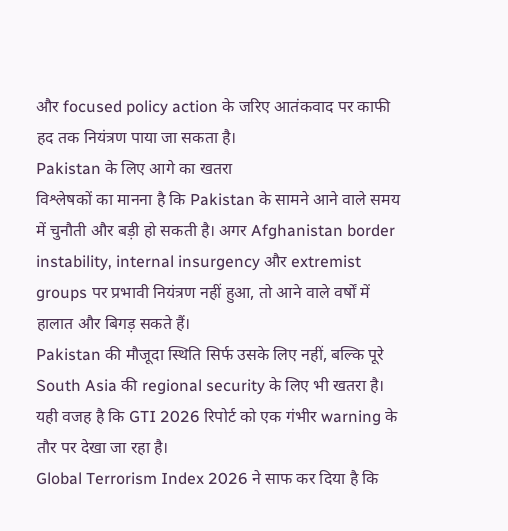और focused policy action के जरिए आतंकवाद पर काफी हद तक नियंत्रण पाया जा सकता है।
Pakistan के लिए आगे का खतरा
विश्लेषकों का मानना है कि Pakistan के सामने आने वाले समय में चुनौती और बड़ी हो सकती है। अगर Afghanistan border instability, internal insurgency और extremist groups पर प्रभावी नियंत्रण नहीं हुआ, तो आने वाले वर्षों में हालात और बिगड़ सकते हैं।
Pakistan की मौजूदा स्थिति सिर्फ उसके लिए नहीं, बल्कि पूरे South Asia की regional security के लिए भी खतरा है। यही वजह है कि GTI 2026 रिपोर्ट को एक गंभीर warning के तौर पर देखा जा रहा है।
Global Terrorism Index 2026 ने साफ कर दिया है कि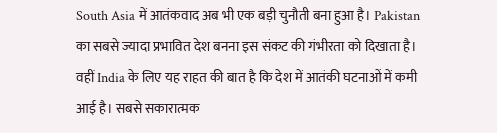South Asia में आतंकवाद अब भी एक बड़ी चुनौती बना हुआ है। Pakistan का सबसे ज्यादा प्रभावित देश बनना इस संकट की गंभीरता को दिखाता है। वहीं India के लिए यह राहत की बात है कि देश में आतंकी घटनाओं में कमी आई है। सबसे सकारात्मक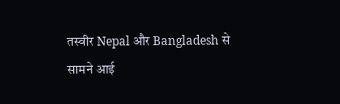तस्वीर Nepal और Bangladesh से सामने आई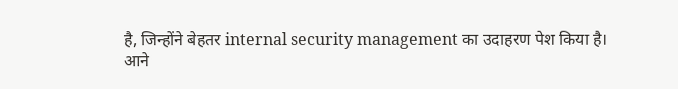है, जिन्होंने बेहतर internal security management का उदाहरण पेश किया है।
आने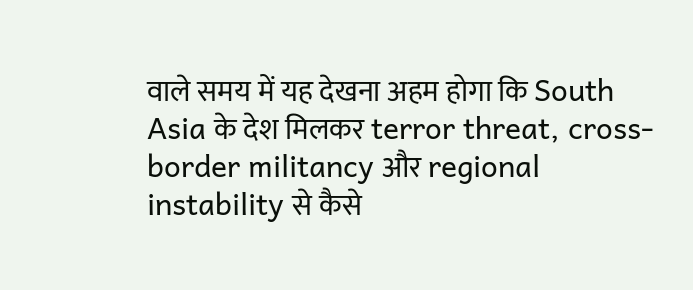वाले समय में यह देखना अहम होगा कि South Asia के देश मिलकर terror threat, cross-border militancy और regional instability से कैसे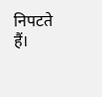निपटते हैं।